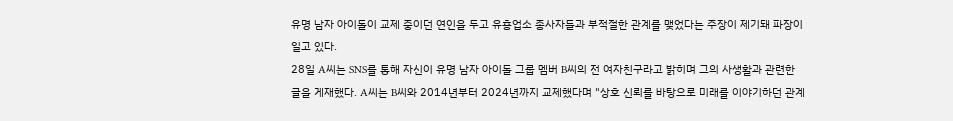유명 남자 아이돌이 교제 중이던 연인을 두고 유흥업소 종사자들과 부적절한 관계를 맺었다는 주장이 제기돼 파장이 일고 있다.
28일 A씨는 SNS를 통해 자신이 유명 남자 아이돌 그룹 멤버 B씨의 전 여자친구라고 밝히며 그의 사생활과 관련한 글을 게재했다. A씨는 B씨와 2014년부터 2024년까지 교제했다며 "상호 신뢰를 바탕으로 미래를 이야기하던 관계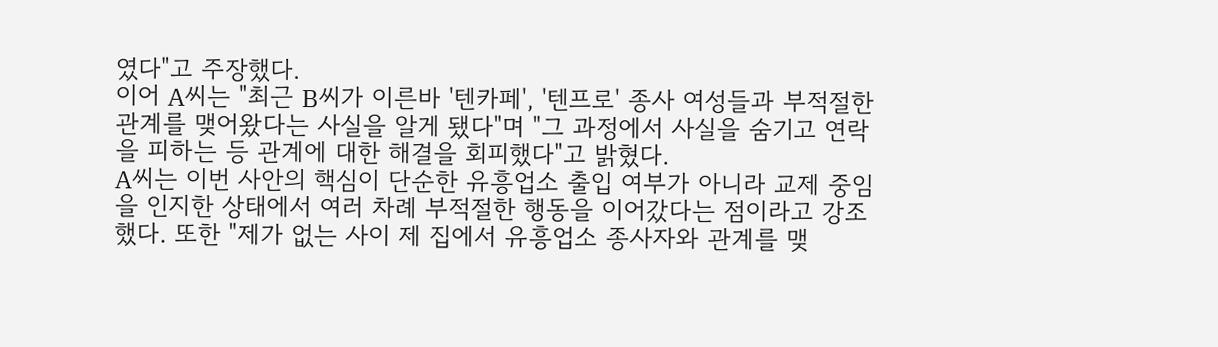였다"고 주장했다.
이어 A씨는 "최근 B씨가 이른바 '텐카페', '텐프로' 종사 여성들과 부적절한 관계를 맺어왔다는 사실을 알게 됐다"며 "그 과정에서 사실을 숨기고 연락을 피하는 등 관계에 대한 해결을 회피했다"고 밝혔다.
A씨는 이번 사안의 핵심이 단순한 유흥업소 출입 여부가 아니라 교제 중임을 인지한 상태에서 여러 차례 부적절한 행동을 이어갔다는 점이라고 강조했다. 또한 "제가 없는 사이 제 집에서 유흥업소 종사자와 관계를 맺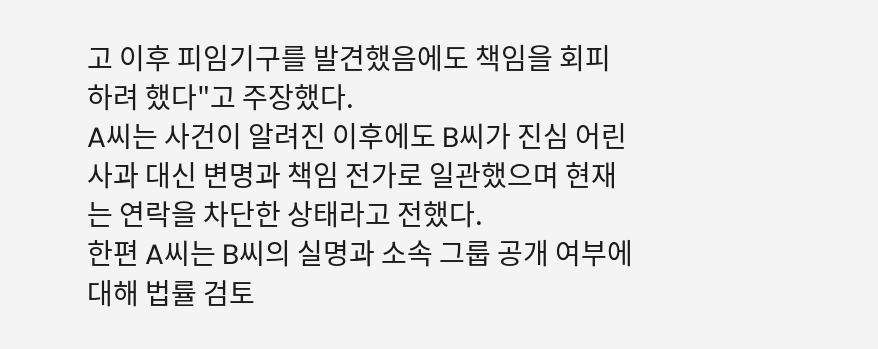고 이후 피임기구를 발견했음에도 책임을 회피하려 했다"고 주장했다.
A씨는 사건이 알려진 이후에도 B씨가 진심 어린 사과 대신 변명과 책임 전가로 일관했으며 현재는 연락을 차단한 상태라고 전했다.
한편 A씨는 B씨의 실명과 소속 그룹 공개 여부에 대해 법률 검토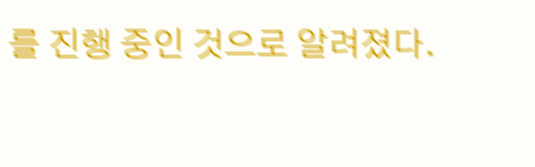를 진행 중인 것으로 알려졌다.